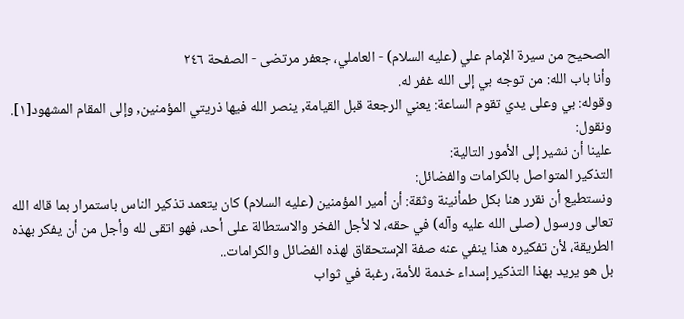الصحيح من سيرة الإمام علي (عليه السلام) - العاملي، جعفر مرتضى - الصفحة ٢٤٦
وأنا باب الله: من توجه بي إلى الله غفر له.
وقوله: بي وعلى يدي تقوم الساعة: يعني الرجعة قبل القيامة, ينصر الله فيها ذريتي المؤمنين, وإلى المقام المشهود[١].
ونقول:
علينا أن نشير إلى الأمور التالية:
التذكير المتواصل بالكرامات والفضائل:
ونستطيع أن نقرر هنا بكل طمأنينة وثقة: أن أمير المؤمنين (عليه السلام) كان يتعمد تذكير الناس باستمرار بما قاله الله تعالى ورسول (صلى الله عليه وآله) في حقه، لا لأجل الفخر والاستطالة على أحد، فهو اتقى لله وأجل من أن يفكر بهذه الطريقة، لأن تفكيره هذا ينفي عنه صفة الإستحقاق لهذه الفضائل والكرامات..
بل هو يريد بهذا التذكير إسداء خدمة للأمة، رغبة في ثواب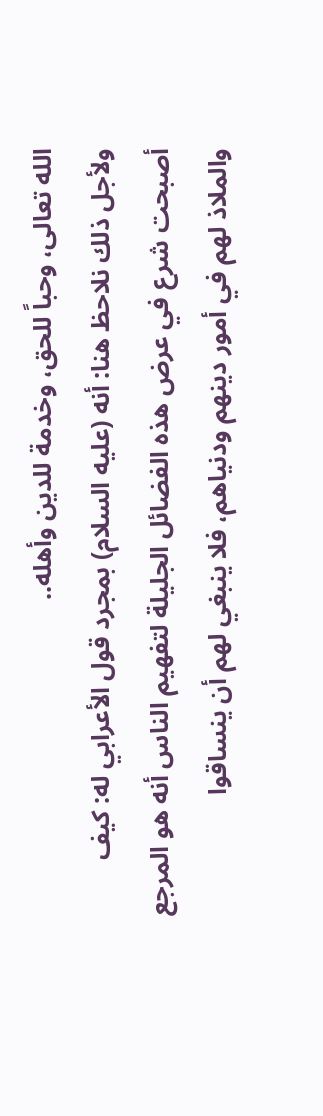الله تعالى، وحباً للحق، وخدمة للدين وأهله..
ولأجل ذلك نلاحظ هنا: أنه (عليه السلام) بمجرد قول الأعرابي له: كيف أصبحت شرع في عرض هذه الفضائل الجليلة لتفهيم الناس أنه هو المرجع والملاذ لهم في أمور دينهم ودنياهم، فلا ينبغي لهم أن ينساقوا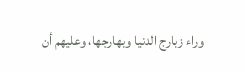وراء زبارج الدنيا وبهارجها، وعليهم أن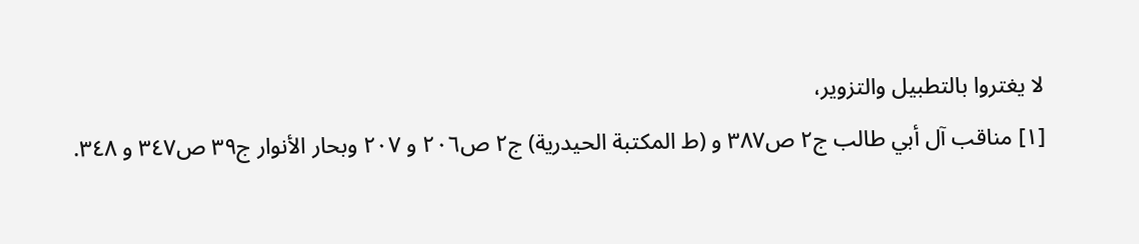لا يغتروا بالتطبيل والتزوير،
[١] مناقب آل أبي طالب ج٢ ص٣٨٧ و (ط المكتبة الحيدرية) ج٢ ص٢٠٦ و ٢٠٧ وبحار الأنوار ج٣٩ ص٣٤٧ و ٣٤٨.